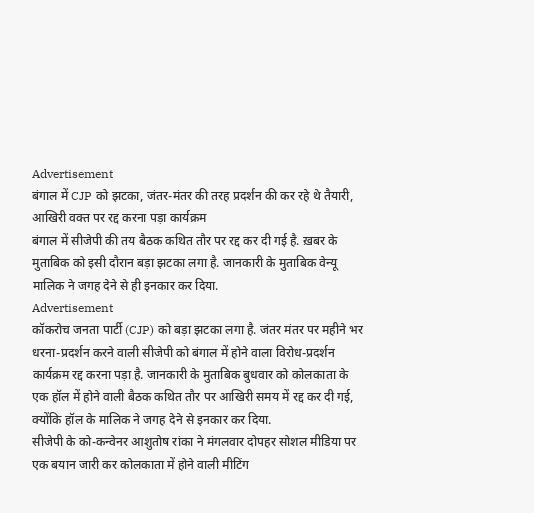Advertisement
बंगाल में CJP को झटका, जंतर-मंतर की तरह प्रदर्शन की कर रहे थे तैयारी, आखिरी वक्त पर रद्द करना पड़ा कार्यक्रम
बंगाल में सीजेपी की तय बैठक कथित तौर पर रद्द कर दी गई है. ख़बर के मुताबिक को इसी दौरान बड़ा झटका लगा है. जानकारी के मुताबिक वेन्यू मालिक ने जगह देने से ही इनकार कर दिया.
Advertisement
कॉकरोच जनता पार्टी (CJP) को बड़ा झटका लगा है. जंतर मंतर पर महीने भर धरना-प्रदर्शन करने वाली सीजेपी को बंगाल में होने वाला विरोध-प्रदर्शन कार्यक्रम रद्द करना पड़ा है. जानकारी के मुताबिक बुधवार को कोलकाता के एक हॉल में होने वाली बैठक कथित तौर पर आखिरी समय में रद्द कर दी गई, क्योंकि हॉल के मालिक ने जगह देने से इनकार कर दिया.
सीजेपी के को-कन्वेनर आशुतोष रांका ने मंगलवार दोपहर सोशल मीडिया पर एक बयान जारी कर कोलकाता में होने वाली मीटिंग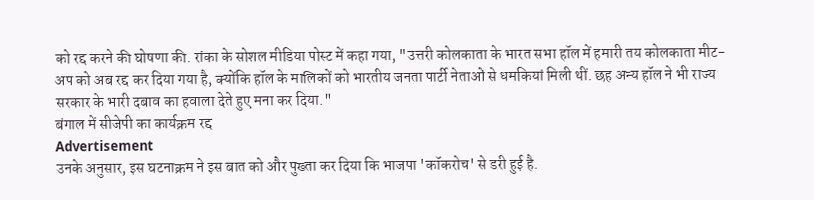को रद्द करने की घोषणा की. रांका के सोशल मीडिया पोस्ट में कहा गया, "उत्तरी कोलकाता के भारत सभा हॉल में हमारी तय कोलकाता मीट-अप को अब रद्द कर दिया गया है, क्योंकि हॉल के मालिकों को भारतीय जनता पार्टी नेताओं से धमकियां मिली थीं. छह अन्य हॉल ने भी राज्य सरकार के भारी दबाव का हवाला देते हुए मना कर दिया."
बंगाल में सीजेपी का कार्यक्रम रद्द
Advertisement
उनके अनुसार, इस घटनाक्रम ने इस बात को और पुख्ता कर दिया कि भाजपा 'कॉकरोच' से डरी हुई है.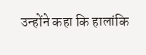उन्होंने कहा कि हालांकि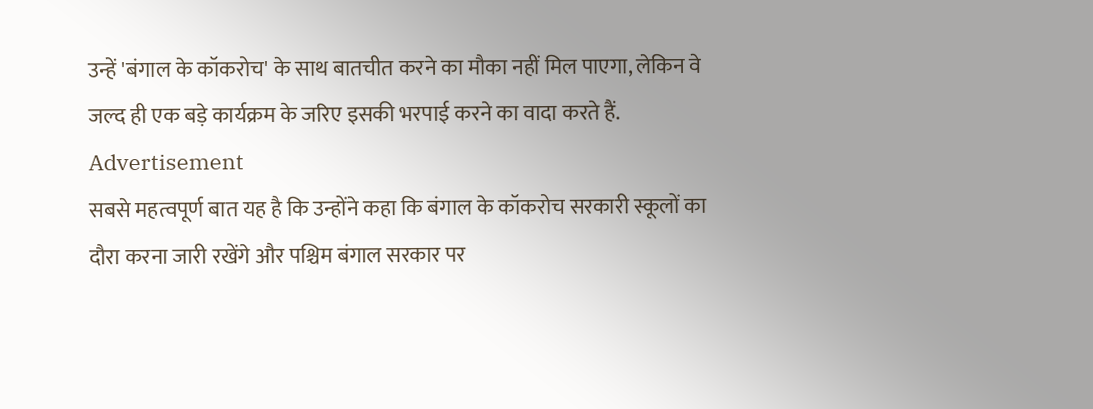उन्हें 'बंगाल के कॉकरोच' के साथ बातचीत करने का मौका नहीं मिल पाएगा, लेकिन वे जल्द ही एक बड़े कार्यक्रम के जरिए इसकी भरपाई करने का वादा करते हैं.
Advertisement
सबसे महत्वपूर्ण बात यह है कि उन्होंने कहा कि बंगाल के कॉकरोच सरकारी स्कूलों का दौरा करना जारी रखेंगे और पश्चिम बंगाल सरकार पर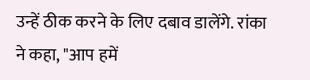उन्हें ठीक करने के लिए दबाव डालेंगे. रांका ने कहा, "आप हमें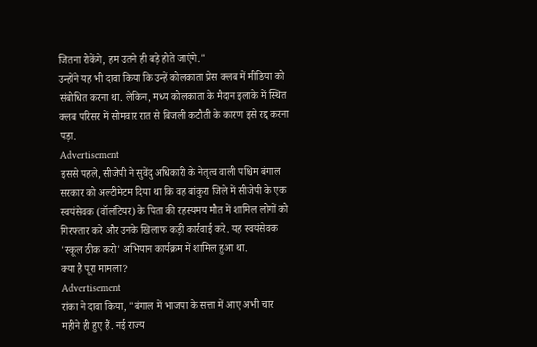जितना रोकेंगे, हम उतने ही बड़े होते जाएंगे."
उन्होंने यह भी दावा किया कि उन्हें कोलकाता प्रेस क्लब में मीडिया को संबोधित करना था. लेकिन, मध्य कोलकाता के मैदान इलाके में स्थित क्लब परिसर में सोमवार रात से बिजली कटौती के कारण इसे रद्द करना पड़ा.
Advertisement
इससे पहले, सीजेपी ने सुवेंदु अधिकारी के नेतृत्व वाली पश्चिम बंगाल सरकार को अल्टीमेटम दिया था कि वह बांकुरा जिले में सीजेपी के एक स्वयंसेवक (वॉलंटियर) के पिता की रहस्यमय मौत में शामिल लोगों को गिरफ्तार करे और उनके खिलाफ कड़ी कार्रवाई करे. यह स्वयंसेवक 'स्कूल ठीक करो' अभियान कार्यक्रम में शामिल हुआ था.
क्या है पूरा मामला?
Advertisement
रांका ने दावा किया, "बंगाल में भाजपा के सत्ता में आए अभी चार महीने ही हुए हैं. नई राज्य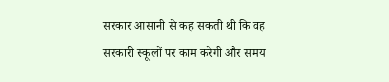सरकार आसानी से कह सकती थी कि वह सरकारी स्कूलों पर काम करेगी और समय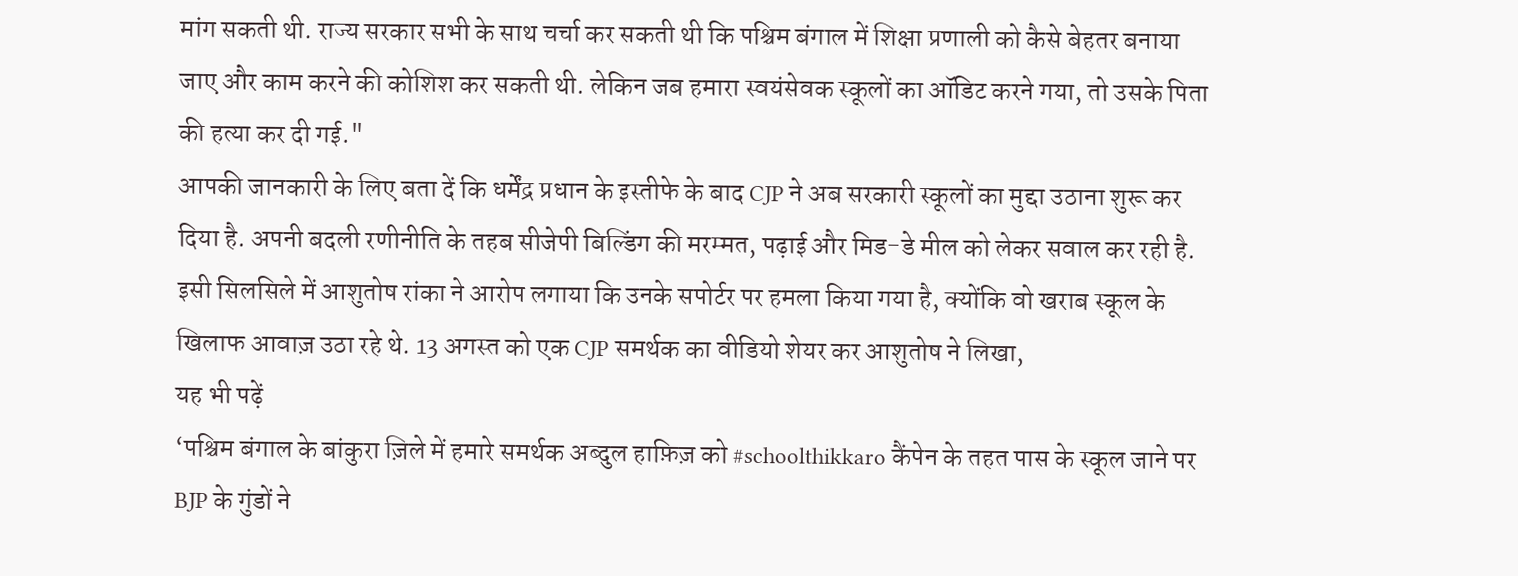मांग सकती थी. राज्य सरकार सभी के साथ चर्चा कर सकती थी कि पश्चिम बंगाल में शिक्षा प्रणाली को कैसे बेहतर बनाया जाए और काम करने की कोशिश कर सकती थी. लेकिन जब हमारा स्वयंसेवक स्कूलों का ऑडिट करने गया, तो उसके पिता की हत्या कर दी गई."
आपकी जानकारी के लिए बता दें कि धर्मेंद्र प्रधान के इस्तीफे के बाद CJP ने अब सरकारी स्कूलों का मुद्दा उठाना शुरू कर दिया है. अपनी बदली रणीनीति के तहब सीजेपी बिल्डिंग की मरम्मत, पढ़ाई और मिड-डे मील को लेकर सवाल कर रही है. इसी सिलसिले में आशुतोष रांका ने आरोप लगाया कि उनके सपोर्टर पर हमला किया गया है, क्योंकि वो खराब स्कूल के खिलाफ आवाज़ उठा रहे थे. 13 अगस्त को एक CJP समर्थक का वीडियो शेयर कर आशुतोष ने लिखा,
यह भी पढ़ें
‘पश्चिम बंगाल के बांकुरा ज़िले में हमारे समर्थक अब्दुल हाफ़िज़ को #schoolthikkaro कैंपेन के तहत पास के स्कूल जाने पर BJP के गुंडों ने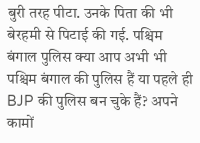बुरी तरह पीटा. उनके पिता की भी बेरहमी से पिटाई की गई. पश्चिम बंगाल पुलिस क्या आप अभी भी पश्चिम बंगाल की पुलिस हैं या पहले ही BJP की पुलिस बन चुके हैं? अपने कामों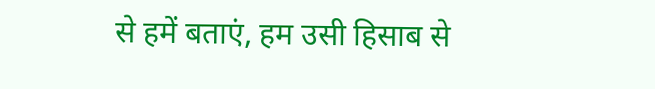से हमें बताएं, हम उसी हिसाब से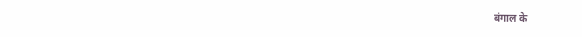बंगाल के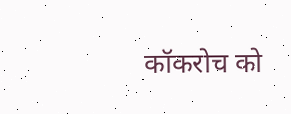कॉकरोच को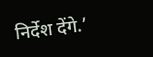निर्देश देंगे.’